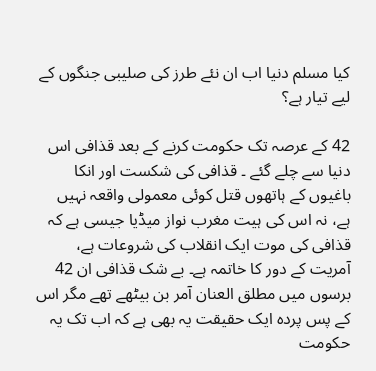کیا مسلم دنیا اب ان نئے طرز کی صلیبی جنگوں کے لیے تیار ہے؟

42 کے عرصہ تک حکومت کرنے کے بعد قذافی اس دنیا سے چلے گئے ۔ قذافی کی شکست اور انکا باغیوں کے ہاتھوں قتل کوئی معمولی واقعہ نہیں ہے، نہ اس کی ہیت مغرب نواز میڈیا جیسی ہے کہ قذافی کی موت ایک انقلاب کی شروعات ہے، آمریت کے دور کا خاتمہ ہے۔ بے شک قذافی ان 42 برسوں میں مطلق العنان آمر بن بیٹھے تھے مگر اس کے پس پردہ ایک حقیقت یہ بھی ہے کہ اب تک یہ حکومت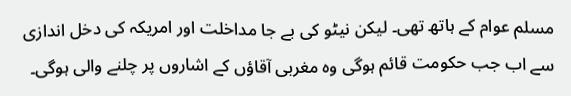مسلم عوام کے ہاتھ تھی۔ لیکن نیٹو کی بے جا مداخلت اور امریکہ کی دخل اندازی سے اب جب حکومت قائم ہوگی وہ مغربی آقاؤں کے اشاروں پر چلنے والی ہوگی۔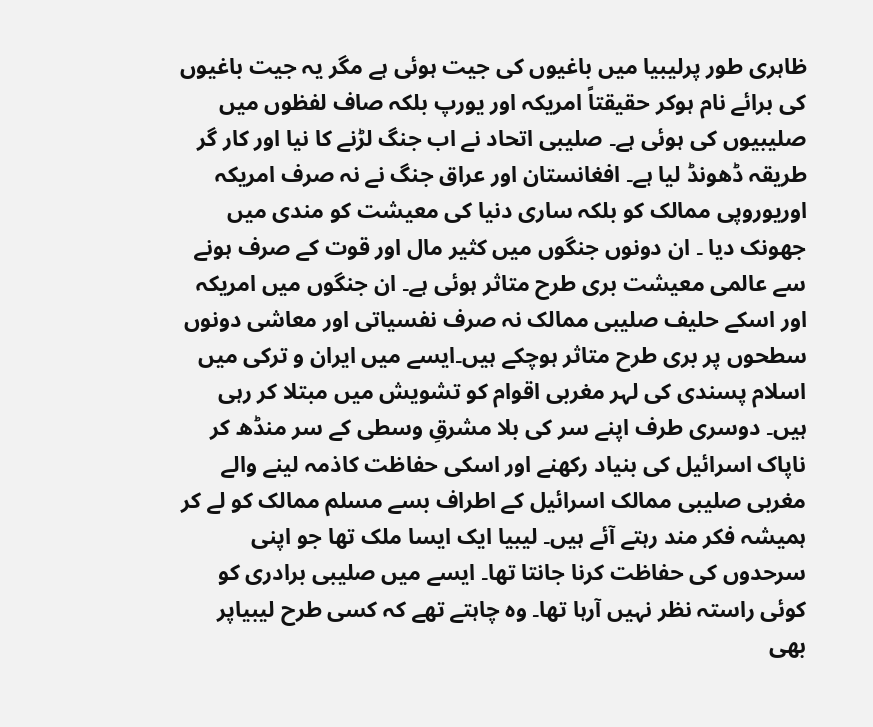ظاہری طور پرلیبیا میں باغیوں کی جیت ہوئی ہے مگر یہ جیت باغیوں کی برائے نام ہوکر حقیقتاً امریکہ اور یورپ بلکہ صاف لفظوں میں صلیبیوں کی ہوئی ہے۔ صلیبی اتحاد نے اب جنگ لڑنے کا نیا اور کار گر طریقہ ڈھونڈ لیا ہے۔ افغانستان اور عراق جنگ نے نہ صرف امریکہ اوریوروپی ممالک کو بلکہ ساری دنیا کی معیشت کو مندی میں جھونک دیا ۔ ان دونوں جنگوں میں کثیر مال اور قوت کے صرف ہونے سے عالمی معیشت بری طرح متاثر ہوئی ہے۔ ان جنگوں میں امریکہ اور اسکے حلیف صلیبی ممالک نہ صرف نفسیاتی اور معاشی دونوں سطحوں پر بری طرح متاثر ہوچکے ہیں۔ایسے میں ایران و ترکی میں اسلام پسندی کی لہر مغربی اقوام کو تشویش میں مبتلا کر رہی ہیں۔ دوسری طرف اپنے سر کی بلا مشرقِ وسطی کے سر منڈھ کر ناپاک اسرائیل کی بنیاد رکھنے اور اسکی حفاظت کاذمہ لینے والے مغربی صلیبی ممالک اسرائیل کے اطراف بسے مسلم ممالک کو لے کر ہمیشہ فکر مند رہتے آئے ہیں۔ لیبیا ایک ایسا ملک تھا جو اپنی سرحدوں کی حفاظت کرنا جانتا تھا۔ ایسے میں صلیبی برادری کو کوئی راستہ نظر نہیں آرہا تھا۔ وہ چاہتے تھے کہ کسی طرح لیبیاپر بھی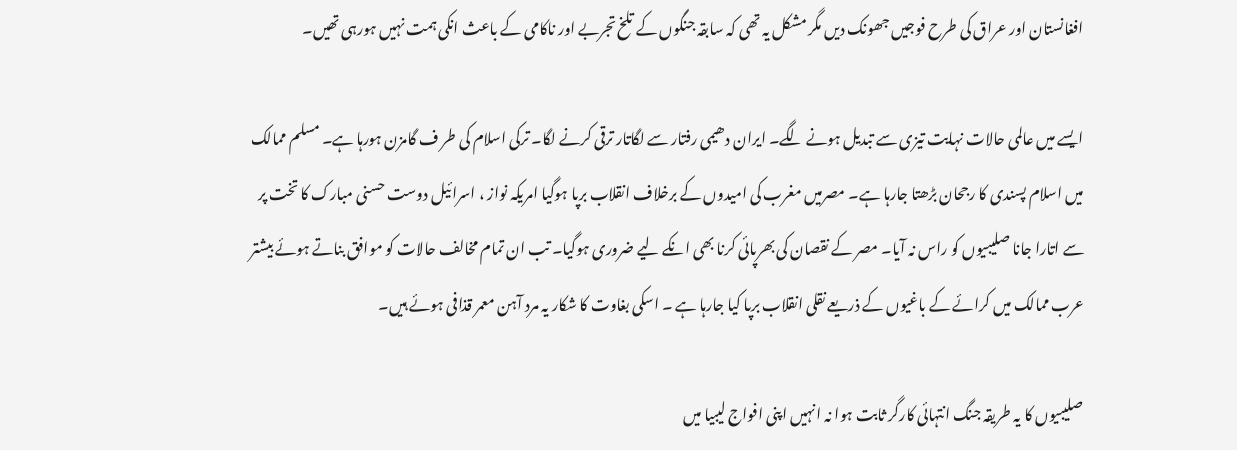افغانستان اور عراق کی طرح فوجیں جھونک دیں مگر مشکل یہ تھی کہ سابقہ جنگوں کے تلخ تجربے اور ناکامی کے باعث انکی ہمت نہیں ہورہی تھیں۔

ایسے میں عالمی حالات نہایت تیزی سے تبدیل ہونے لگے۔ ایران دھیمی رفتار سے لگاتار ترقی کرنے لگا۔ ترکی اسلام کی طر ف گامزن ہورہا ہے۔ مسلم ممالک میں اسلام پسندی کا رجحان بڑھتا جارہا ہے۔ مصرمیں مغرب کی امیدوں کے برخلاف انقلاب برپا ہوگیا امریکہ نواز ، اسرائیل دوست حسنی مبارک کا تخت پر سے اتارا جانا صلیبیوں کو راس نہ آیا۔ مصر کے نقصان کی بھرپائی کرنا بھی انکے لیے ضروری ہوگیا۔ تب ان تمام مخالف حالات کو موافق بناتے ہوئے بیشتر عرب ممالک میں کرائے کے باغیوں کے ذریعے نقلی انقلاب برپا کیا جارہا ہے ۔ اسکی بغاوت کا شکار یہ مرد آہن معمر قذافی ہوئے ہیں۔

صلیبیوں کا یہ طریقہ جنگ انتہائی کارگر ثابت ہوا نہ انہیں اپنی افواج لیبیا میں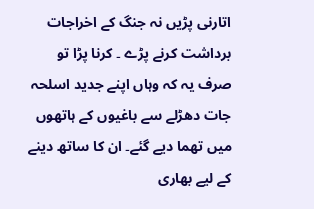اتارنی پڑیں نہ جنگ کے اخراجات برداشت کرنے پڑے ۔ کرنا پڑا تو صرف یہ کہ وہاں اپنے جدید اسلحہ جات دھڑلے سے باغیوں کے ہاتھوں میں تھما دیے گئے۔ ان کا ساتھ دینے کے لیے بھاری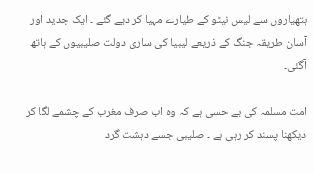ہتھیاروں سے لیس نیٹو کے طیارے مہیا کر دیے گئے ۔ ایک جدید اور آسان طریقہ جنگ کے ذریعے لیبیا کی ساری دولت صلیبیوں کے ہاتھ آگئی۔

امت مسلمہ کی بے حسی ہے کہ وہ اب صرف مغرب کے چشمے لگا کر دیکھنا پسند کر رہی ہے ۔ صلیبی جسے دہشت گرد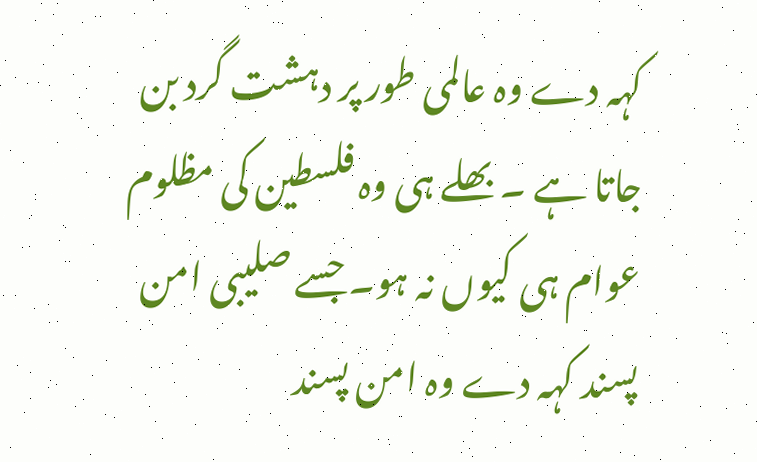کہہ دے وہ عالمی طور پر دہشت گرد بن جاتا ہے ۔ بھلے ہی وہ فلسطین کی مظلوم عوام ہی کیوں نہ ہو۔ جسے صلیبی امن پسند کہہ دے وہ امن پسند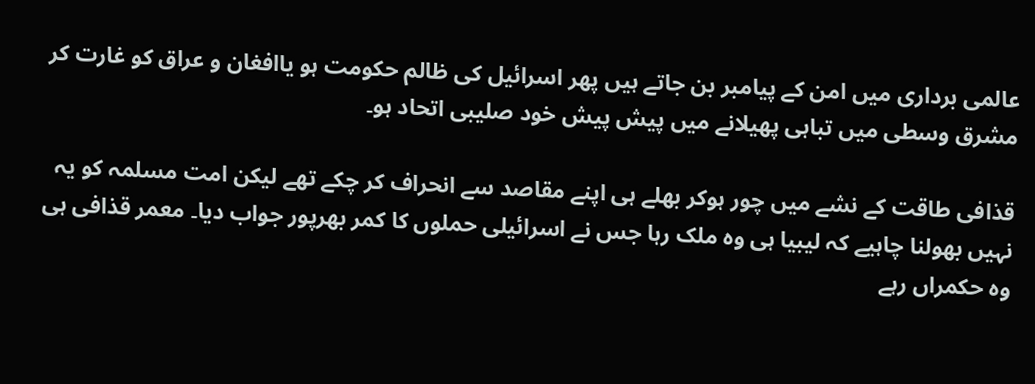عالمی برداری میں امن کے پیامبر بن جاتے ہیں پھر اسرائیل کی ظالم حکومت ہو یاافغان و عراق کو غارت کر مشرق وسطی میں تباہی پھیلانے میں پیش پیش خود صلیبی اتحاد ہو۔

قذافی طاقت کے نشے میں چور ہوکر بھلے ہی اپنے مقاصد سے انحراف کر چکے تھے لیکن امت مسلمہ کو یہ نہیں بھولنا چاہیے کہ لیبیا ہی وہ ملک رہا جس نے اسرائیلی حملوں کا کمر بھرپور جواب دیا۔ معمر قذافی ہی وہ حکمراں رہے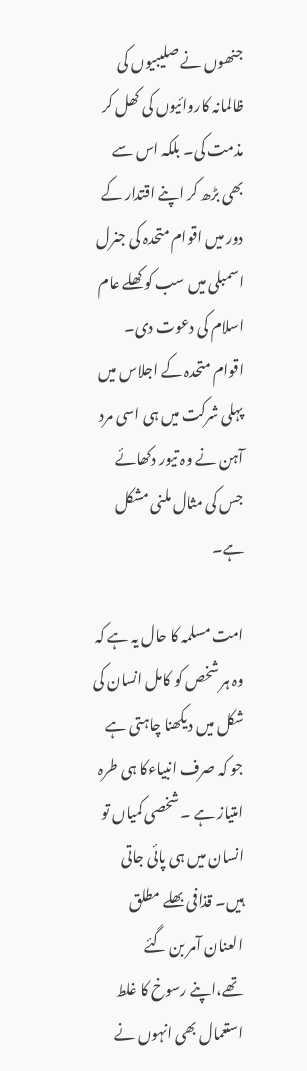جنھوں نے صلیبیوں کی ظالمانہ کاروائیوں کی کھل کر مذمت کی۔ بلکہ اس سے بھی بڑھ کر اپنے اقتدار کے دور میں اقوام متحدہ کی جنرل اسمبلی میں سب کو کھلے عام اسلام کی دعوت دی۔ اقوام متحدہ کے اجلاس میں پہلی شرکت میں ہی اسی مرد آہن نے وہ تیور دکھائے جس کی مثال ملنی مشکل ہے۔

امت مسلمہ کا حال یہ ہے کہ وہ ہر شخص کو کامل انسان کی شکل میں دیکھنا چاہتی ہے جو کہ صرف انبیاءکا ہی طرہ امتیاز ہے ۔ شخصی کمیاں تو انسان میں ہی پائی جاتی ہیں۔ قذافی بھلے مطلق العنان آمر بن گئے تھے،اپنے رسوخ کا غلط استعمال بھی انہوں نے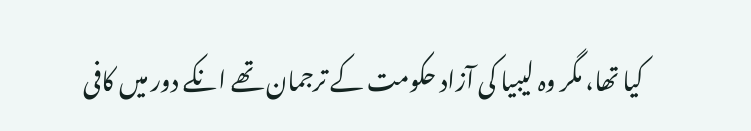کیا تھا، مگر وہ لیبیا کی آزاد حکومت کے ترجمان تھے انکے دور میں کافی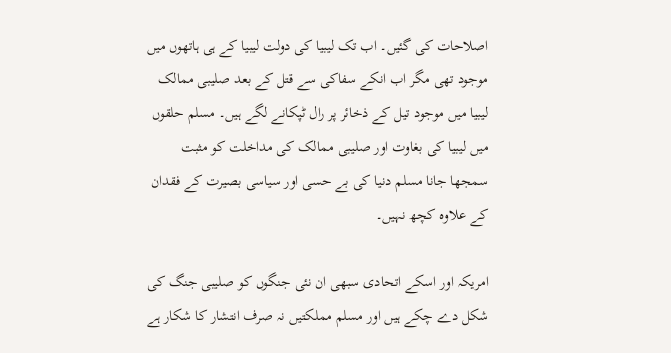اصلاحات کی گئیں۔ اب تک لیبیا کی دولت لیبیا کے ہی ہاتھوں میں موجود تھی مگر اب انکے سفاکی سے قتل کے بعد صلیبی ممالک لیبیا میں موجود تیل کے ذخائر پر رال ٹپکانے لگے ہیں۔ مسلم حلقوں میں لیبیا کی بغاوت اور صلیبی ممالک کی مداخلت کو مثبت سمجھا جانا مسلم دنیا کی بے حسی اور سیاسی بصیرت کے فقدان کے علاوہ کچھ نہیں۔

امریکہ اور اسکے اتحادی سبھی ان نئی جنگوں کو صلیبی جنگ کی شکل دے چکے ہیں اور مسلم مملکتیں نہ صرف انتشار کا شکار ہے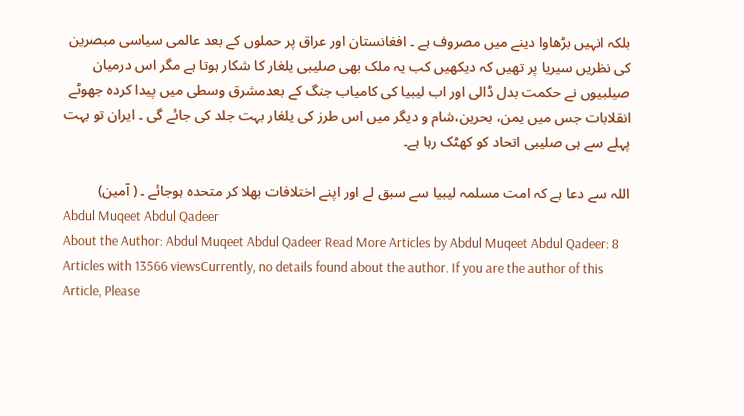بلکہ انہیں بڑھاوا دینے میں مصروف ہے ۔ افغانستان اور عراق پر حملوں کے بعد عالمی سیاسی مبصرین کی نظریں سیریا پر تھیں کہ دیکھیں کب یہ ملک بھی صلیبی یلغار کا شکار ہوتا ہے مگر اس درمیان صیلبیوں نے حکمت بدل ڈالی اور اب لیبیا کی کامیاب جنگ کے بعدمشرق وسطی میں پیدا کردہ جھوٹے انقلابات جس میں یمن، بحرین،شام و دیگر میں اس طرز کی یلغار بہت جلد کی جائے گی ۔ ایران تو بہت پہلے سے ہی صلیبی اتحاد کو کھٹک رہا ہے۔

اللہ سے دعا ہے کہ امت مسلمہ لیبیا سے سبق لے اور اپنے اختلافات بھلا کر متحدہ ہوجائے ۔ ( آمین)
Abdul Muqeet Abdul Qadeer
About the Author: Abdul Muqeet Abdul Qadeer Read More Articles by Abdul Muqeet Abdul Qadeer: 8 Articles with 13566 viewsCurrently, no details found about the author. If you are the author of this Article, Please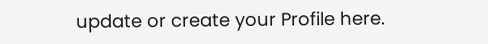update or create your Profile here.